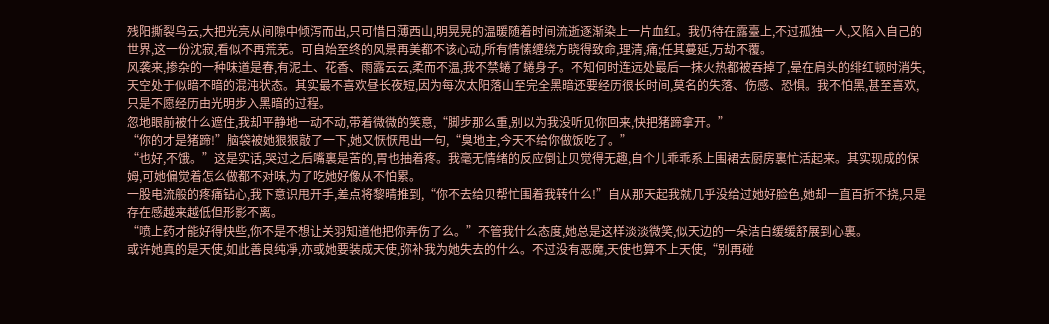残阳撕裂乌云,大把光亮从间隙中倾泻而出,只可惜日薄西山,明晃晃的温暖随着时间流逝逐渐染上一片血红。我仍待在露臺上,不过孤独一人,又陷入自己的世界,这一份沈寂,看似不再荒芜。可自始至终的风景再美都不该心动,所有情愫缠绕方晓得致命,理清,痛;任其蔓延,万劫不覆。
风袭来,掺杂的一种味道是春,有泥土、花香、雨露云云,柔而不温,我不禁蜷了蜷身子。不知何时连远处最后一抹火热都被吞掉了,晕在肩头的绯红顿时消失,天空处于似暗不暗的混沌状态。其实最不喜欢昼长夜短,因为每次太阳落山至完全黑暗还要经历很长时间,莫名的失落、伤感、恐惧。我不怕黑,甚至喜欢,只是不愿经历由光明步入黑暗的过程。
忽地眼前被什么遮住,我却平静地一动不动,带着微微的笑意,“脚步那么重,别以为我没听见你回来,快把猪蹄拿开。”
“你的才是猪蹄!”脑袋被她狠狠敲了一下,她又恹恹甩出一句,“臭地主,今天不给你做饭吃了。”
“也好,不饿。”这是实话,哭过之后嘴裏是苦的,胃也抽着疼。我毫无情绪的反应倒让贝觉得无趣,自个儿乖乖系上围裙去厨房裏忙活起来。其实现成的保姆,可她偏觉着怎么做都不对味,为了吃她好像从不怕累。
一股电流般的疼痛钻心,我下意识甩开手,差点将黎晴推到,“你不去给贝帮忙围着我转什么!”自从那天起我就几乎没给过她好脸色,她却一直百折不挠,只是存在感越来越低但形影不离。
“喷上药才能好得快些,你不是不想让关羽知道他把你弄伤了么。”不管我什么态度,她总是这样淡淡微笑,似天边的一朵洁白缓缓舒展到心裏。
或许她真的是天使,如此善良纯凈,亦或她要装成天使,弥补我为她失去的什么。不过没有恶魔,天使也算不上天使,“别再碰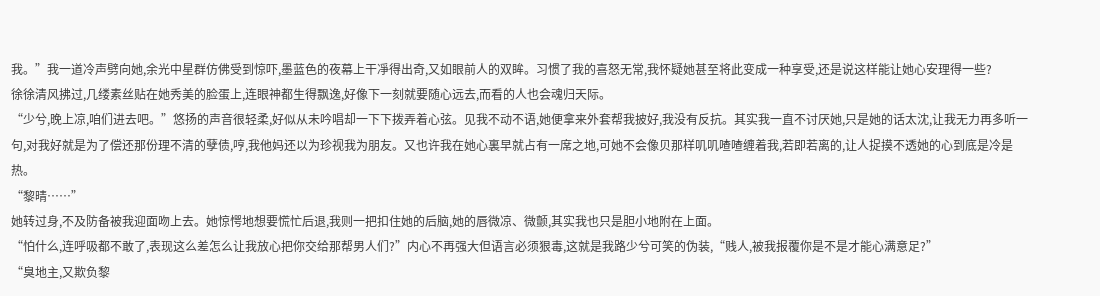我。”我一道冷声劈向她,余光中星群仿佛受到惊吓,墨蓝色的夜幕上干凈得出奇,又如眼前人的双眸。习惯了我的喜怒无常,我怀疑她甚至将此变成一种享受,还是说这样能让她心安理得一些?
徐徐清风拂过,几缕素丝贴在她秀美的脸蛋上,连眼神都生得飘逸,好像下一刻就要随心远去,而看的人也会魂归天际。
“少兮,晚上凉,咱们进去吧。”悠扬的声音很轻柔,好似从未吟唱却一下下拨弄着心弦。见我不动不语,她便拿来外套帮我披好,我没有反抗。其实我一直不讨厌她,只是她的话太沈,让我无力再多听一句,对我好就是为了偿还那份理不清的孽债,哼,我他妈还以为珍视我为朋友。又也许我在她心裏早就占有一席之地,可她不会像贝那样叽叽喳喳缠着我,若即若离的,让人捉摸不透她的心到底是冷是热。
“黎晴……”
她转过身,不及防备被我迎面吻上去。她惊愕地想要慌忙后退,我则一把扣住她的后脑,她的唇微凉、微颤,其实我也只是胆小地附在上面。
“怕什么,连呼吸都不敢了,表现这么差怎么让我放心把你交给那帮男人们?”内心不再强大但语言必须狠毒,这就是我路少兮可笑的伪装,“贱人,被我报覆你是不是才能心满意足?”
“臭地主,又欺负黎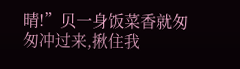晴!”贝一身饭菜香就匆匆冲过来,揪住我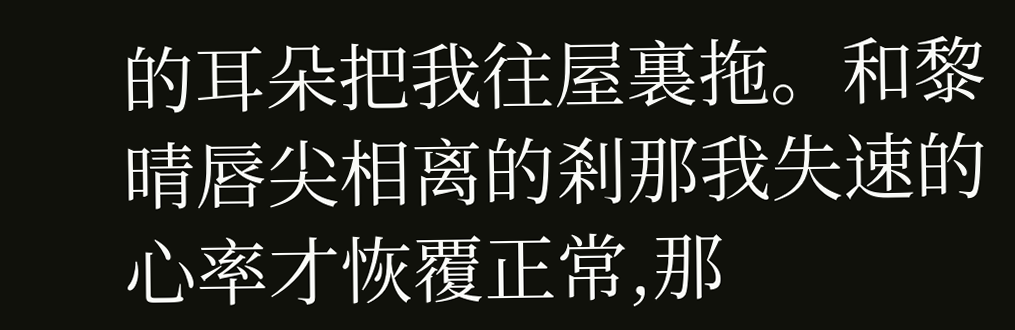的耳朵把我往屋裏拖。和黎晴唇尖相离的剎那我失速的心率才恢覆正常,那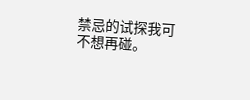禁忌的试探我可不想再碰。